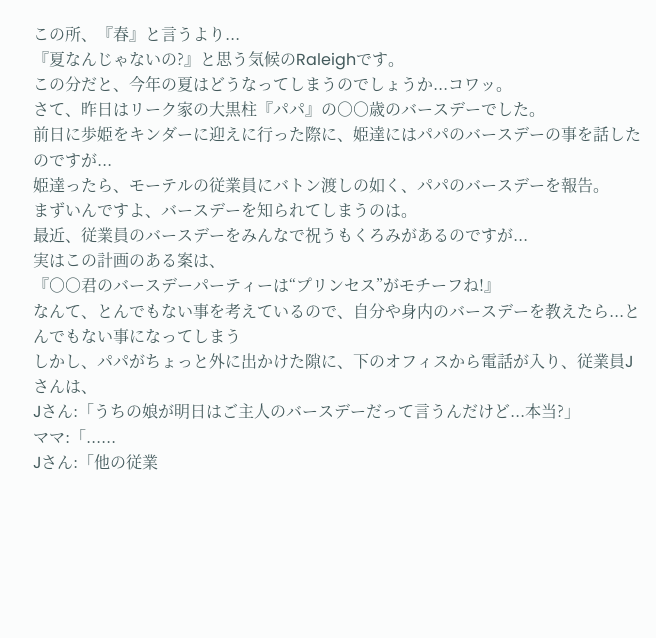この所、『春』と言うより...
『夏なんじゃないの?』と思う気候のRaleighです。
この分だと、今年の夏はどうなってしまうのでしょうか...コワッ。
さて、昨日はリーク家の大黒柱『パパ』の○○歳のバースデーでした。
前日に歩姫をキンダーに迎えに行った際に、姫達にはパパのバースデーの事を話したのですが...
姫達ったら、モーテルの従業員にバトン渡しの如く、パパのバースデーを報告。
まずいんですよ、バースデーを知られてしまうのは。
最近、従業員のバースデーをみんなで祝うもくろみがあるのですが...
実はこの計画のある案は、
『○○君のバースデーパーティーは“プリンセス”がモチーフね!』
なんて、とんでもない事を考えているので、自分や身内のバースデーを教えたら...とんでもない事になってしまう
しかし、パパがちょっと外に出かけた隙に、下のオフィスから電話が入り、従業員Jさんは、
Jさん:「うちの娘が明日はご主人のバースデーだって言うんだけど...本当?」
ママ:「......
Jさん:「他の従業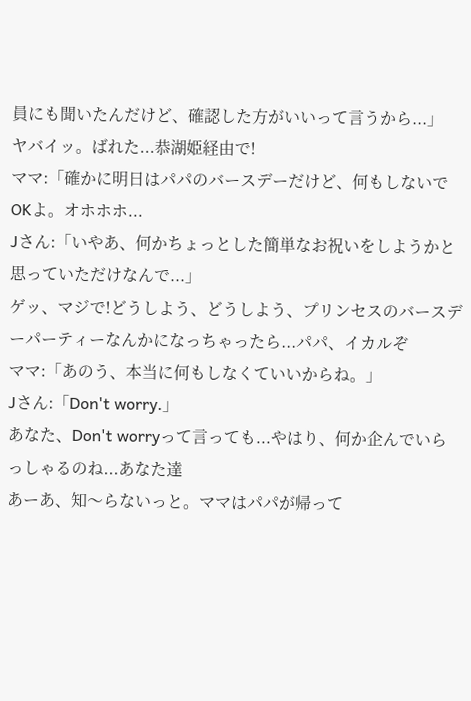員にも聞いたんだけど、確認した方がいいって言うから...」
ヤバイッ。ばれた...恭湖姫経由で!
ママ:「確かに明日はパパのバースデーだけど、何もしないでOKよ。オホホホ...
Jさん:「いやあ、何かちょっとした簡単なお祝いをしようかと思っていただけなんで...」
ゲッ、マジで!どうしよう、どうしよう、プリンセスのバースデーパーティーなんかになっちゃったら...パパ、イカルぞ
ママ:「あのう、本当に何もしなくていいからね。」
Jさん:「Don't worry.」
あなた、Don't worryって言っても...やはり、何か企んでいらっしゃるのね...あなた達
あーあ、知〜らないっと。ママはパパが帰って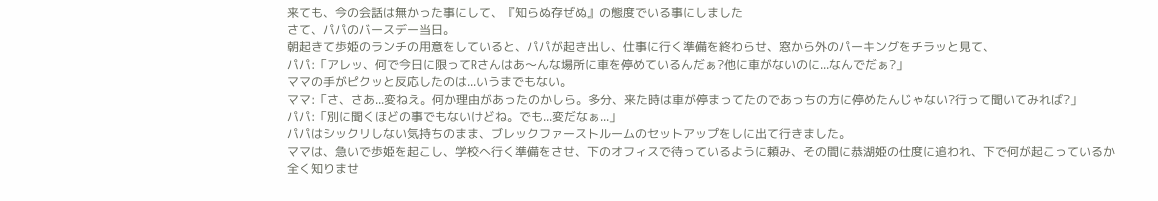来ても、今の会話は無かった事にして、『知らぬ存ぜぬ』の態度でいる事にしました
さて、パパのバースデー当日。
朝起きて歩姫のランチの用意をしていると、パパが起き出し、仕事に行く準備を終わらせ、窓から外のパーキングをチラッと見て、
パパ:「アレッ、何で今日に限ってRさんはあ〜んな場所に車を停めているんだぁ?他に車がないのに...なんでだぁ?」
ママの手がピクッと反応したのは...いうまでもない。
ママ:「さ、さあ...変ねえ。何か理由があったのかしら。多分、来た時は車が停まってたのであっちの方に停めたんじゃない?行って聞いてみれば?」
パパ:「別に聞くほどの事でもないけどね。でも...変だなぁ...」
パパはシックリしない気持ちのまま、ブレックファーストルームのセットアップをしに出て行きました。
ママは、急いで歩姫を起こし、学校へ行く準備をさせ、下のオフィスで待っているように頼み、その間に恭湖姫の仕度に追われ、下で何が起こっているか全く知りませ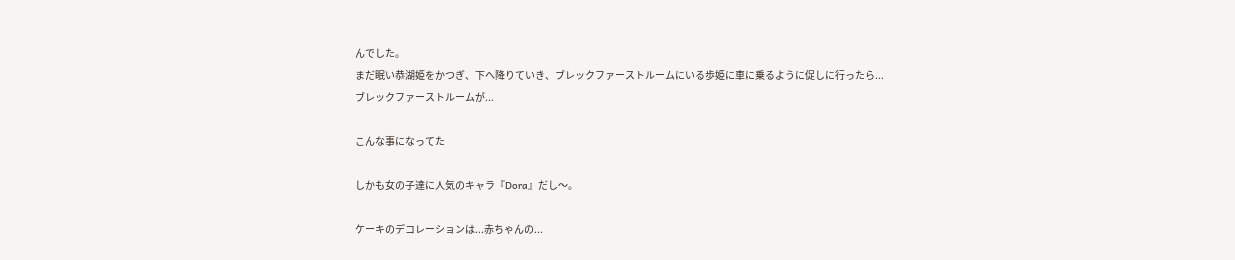んでした。
まだ眠い恭湖姫をかつぎ、下へ降りていき、ブレックファーストルームにいる歩姫に車に乗るように促しに行ったら...
ブレックファーストルームが...

こんな事になってた

しかも女の子達に人気のキャラ『Dora』だし〜。

ケーキのデコレーションは...赤ちゃんの...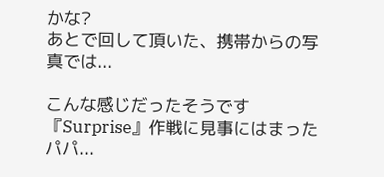かな?
あとで回して頂いた、携帯からの写真では...

こんな感じだったそうです
『Surprise』作戦に見事にはまったパパ...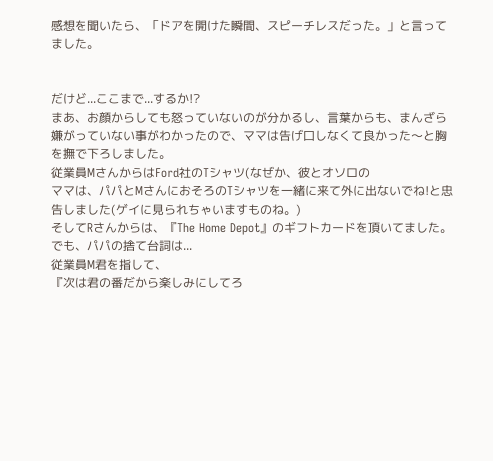感想を聞いたら、「ドアを開けた瞬間、スピーチレスだった。」と言ってました。


だけど...ここまで...するか!?
まあ、お顔からしても怒っていないのが分かるし、言葉からも、まんざら嫌がっていない事がわかったので、ママは告げ口しなくて良かった〜と胸を撫で下ろしました。
従業員MさんからはFord社のTシャツ(なぜか、彼とオソロの
ママは、パパとMさんにおそろのTシャツを一緒に来て外に出ないでね!と忠告しました(ゲイに見られちゃいますものね。)
そしてRさんからは、『The Home Depot』のギフトカードを頂いてました。
でも、パパの捨て台詞は...
従業員M君を指して、
『次は君の番だから楽しみにしてろ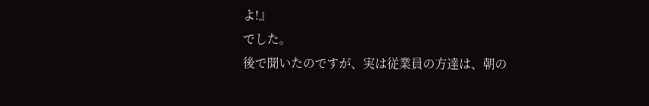よ!』
でした。
後で聞いたのですが、実は従業員の方達は、朝の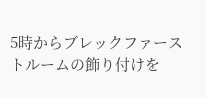5時からブレックファーストルームの飾り付けを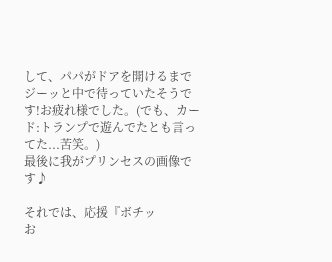して、パパがドアを開けるまでジーッと中で待っていたそうです!お疲れ様でした。(でも、カード:トランプで遊んでたとも言ってた...苦笑。)
最後に我がプリンセスの画像です♪

それでは、応援『ボチッ
お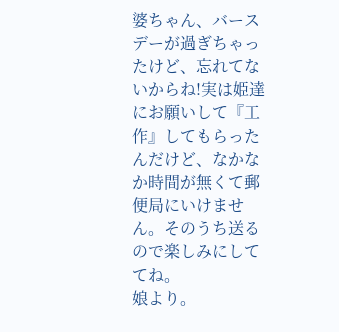婆ちゃん、バースデーが過ぎちゃったけど、忘れてないからね!実は姫達にお願いして『工作』してもらったんだけど、なかなか時間が無くて郵便局にいけません。そのうち送るので楽しみにしててね。
娘より。